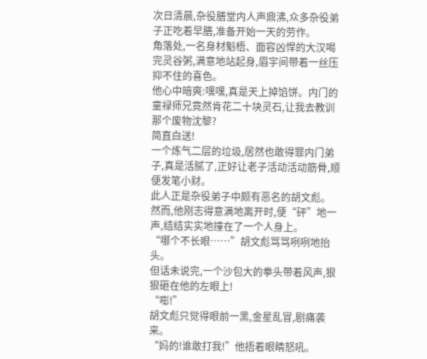次日清晨,杂役膳堂内人声鼎沸,众多杂役弟子正吃着早膳,准备开始一天的劳作。
角落处,一名身材魁梧、面容凶悍的大汉喝完灵谷粥,满意地站起身,眉宇间带着一丝压抑不住的喜色。
他心中暗爽:嘿嘿,真是天上掉馅饼。内门的童禄师兄竟然肯花二十块灵石,让我去教训那个废物沈黎?
简直白送!
一个炼气二层的垃圾,居然也敢得罪内门弟子,真是活腻了,正好让老子活动活动筋骨,顺便发笔小财。
此人正是杂役弟子中颇有恶名的胡文彪。
然而,他刚志得意满地离开时,便“砰”地一声,结结实实地撞在了一个人身上。
“哪个不长眼……”胡文彪骂骂咧咧地抬头。
但话未说完,一个沙包大的拳头带着风声,狠狠砸在他的左眼上!
“嘭!”
胡文彪只觉得眼前一黑,金星乱冒,剧痛袭来。
“妈的!谁敢打我!”他捂着眼睛怒吼。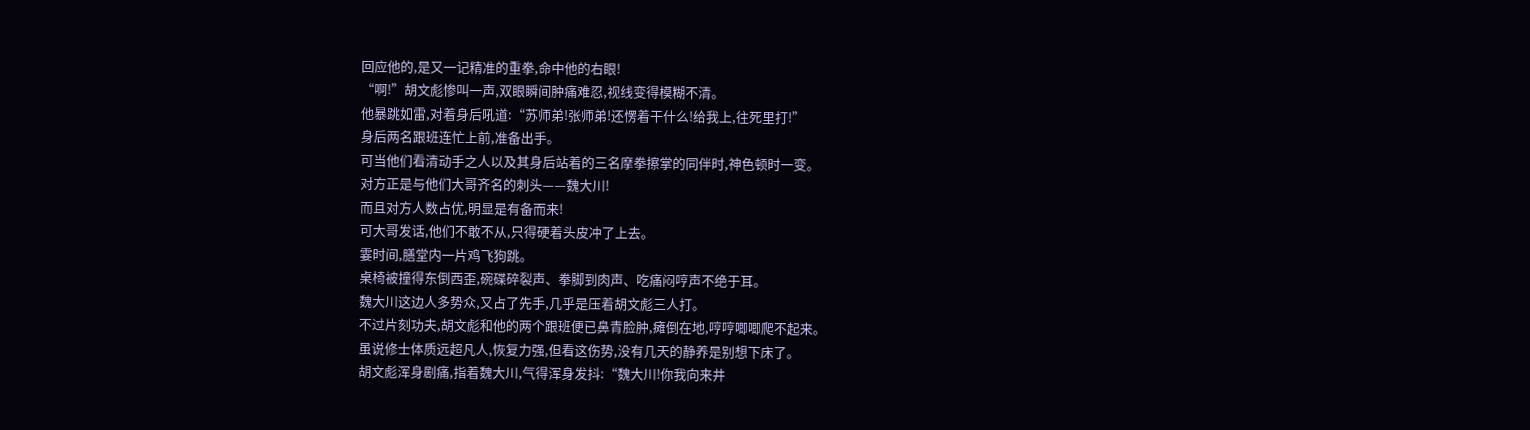回应他的,是又一记精准的重拳,命中他的右眼!
“啊!”胡文彪惨叫一声,双眼瞬间肿痛难忍,视线变得模糊不清。
他暴跳如雷,对着身后吼道:“苏师弟!张师弟!还愣着干什么!给我上,往死里打!”
身后两名跟班连忙上前,准备出手。
可当他们看清动手之人以及其身后站着的三名摩拳擦掌的同伴时,神色顿时一变。
对方正是与他们大哥齐名的刺头——魏大川!
而且对方人数占优,明显是有备而来!
可大哥发话,他们不敢不从,只得硬着头皮冲了上去。
霎时间,膳堂内一片鸡飞狗跳。
桌椅被撞得东倒西歪,碗碟碎裂声、拳脚到肉声、吃痛闷哼声不绝于耳。
魏大川这边人多势众,又占了先手,几乎是压着胡文彪三人打。
不过片刻功夫,胡文彪和他的两个跟班便已鼻青脸肿,瘫倒在地,哼哼唧唧爬不起来。
虽说修士体质远超凡人,恢复力强,但看这伤势,没有几天的静养是别想下床了。
胡文彪浑身剧痛,指着魏大川,气得浑身发抖:“魏大川!你我向来井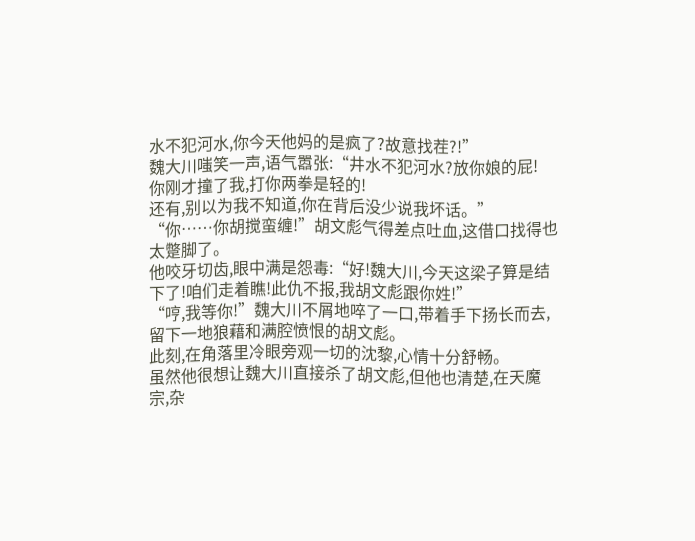水不犯河水,你今天他妈的是疯了?故意找茬?!”
魏大川嗤笑一声,语气嚣张:“井水不犯河水?放你娘的屁!
你刚才撞了我,打你两拳是轻的!
还有,别以为我不知道,你在背后没少说我坏话。”
“你……你胡搅蛮缠!”胡文彪气得差点吐血,这借口找得也太蹩脚了。
他咬牙切齿,眼中满是怨毒:“好!魏大川,今天这梁子算是结下了!咱们走着瞧!此仇不报,我胡文彪跟你姓!”
“哼,我等你!”魏大川不屑地啐了一口,带着手下扬长而去,留下一地狼藉和满腔愤恨的胡文彪。
此刻,在角落里冷眼旁观一切的沈黎,心情十分舒畅。
虽然他很想让魏大川直接杀了胡文彪,但他也清楚,在天魔宗,杂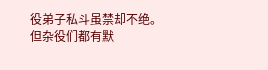役弟子私斗虽禁却不绝。
但杂役们都有默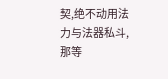契,绝不动用法力与法器私斗,那等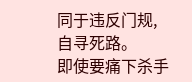同于违反门规,自寻死路。
即使要痛下杀手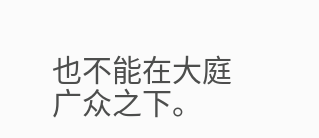也不能在大庭广众之下。